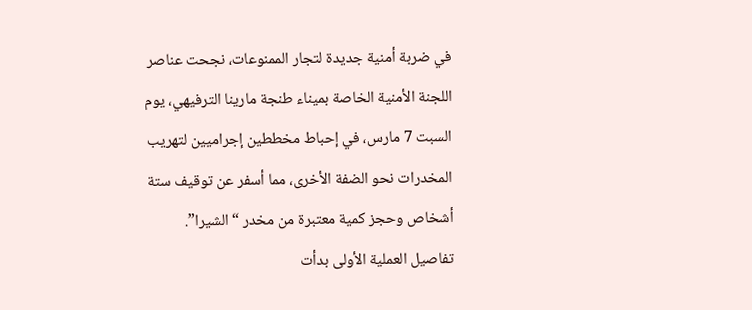في ضربة أمنية جديدة لتجار الممنوعات، نجحت عناصر اللجنة الأمنية الخاصة بميناء طنجة مارينا الترفيهي، يوم السبت 7 مارس، في إحباط مخططين إجراميين لتهريب المخدرات نحو الضفة الأخرى، مما أسفر عن توقيف ستة أشخاص وحجز كمية معتبرة من مخدر “الشيرا”.
تفاصيل العملية الأولى بدأت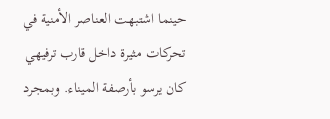حينما اشتبهت العناصر الأمنية في تحركات مثيرة داخل قارب ترفيهي كان يرسو بأرصفة الميناء. وبمجرد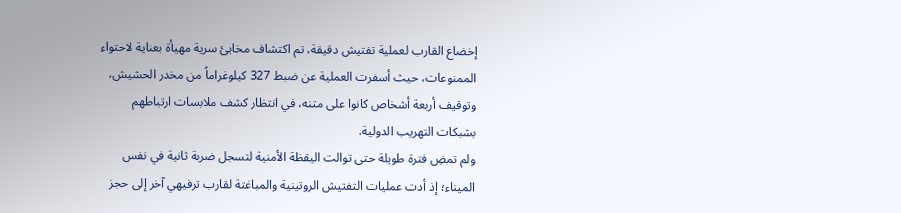إخضاع القارب لعملية تفتيش دقيقة، تم اكتشاف مخابئ سرية مهيأة بعناية لاحتواء الممنوعات، حيث أسفرت العملية عن ضبط 327 كيلوغراماً من مخدر الحشيش، وتوقيف أربعة أشخاص كانوا على متنه، في انتظار كشف ملابسات ارتباطهم بشبكات التهريب الدولية.
ولم تمضِ فترة طويلة حتى توالت اليقظة الأمنية لتسجل ضربة ثانية في نفس الميناء؛ إذ أدت عمليات التفتيش الروتينية والمباغتة لقارب ترفيهي آخر إلى حجز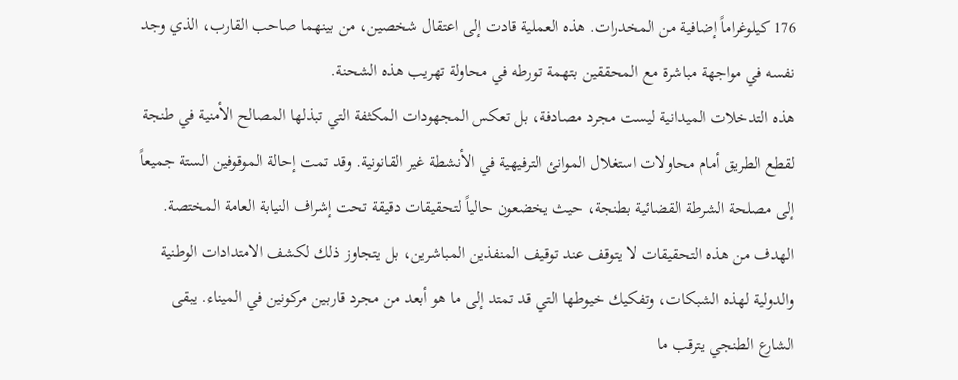176 كيلوغراماً إضافية من المخدرات. هذه العملية قادت إلى اعتقال شخصين، من بينهما صاحب القارب، الذي وجد نفسه في مواجهة مباشرة مع المحققين بتهمة تورطه في محاولة تهريب هذه الشحنة.
هذه التدخلات الميدانية ليست مجرد مصادفة، بل تعكس المجهودات المكثفة التي تبذلها المصالح الأمنية في طنجة لقطع الطريق أمام محاولات استغلال الموانئ الترفيهية في الأنشطة غير القانونية. وقد تمت إحالة الموقوفين الستة جميعاً إلى مصلحة الشرطة القضائية بطنجة، حيث يخضعون حالياً لتحقيقات دقيقة تحت إشراف النيابة العامة المختصة.
الهدف من هذه التحقيقات لا يتوقف عند توقيف المنفذين المباشرين، بل يتجاوز ذلك لكشف الامتدادات الوطنية والدولية لهذه الشبكات، وتفكيك خيوطها التي قد تمتد إلى ما هو أبعد من مجرد قاربين مركونين في الميناء. يبقى الشارع الطنجي يترقب ما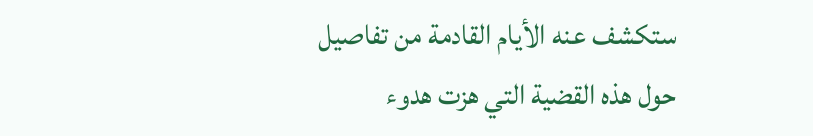ستكشف عنه الأيام القادمة من تفاصيل حول هذه القضية التي هزت هدوء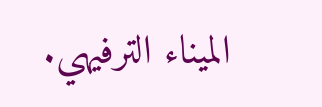الميناء الترفيهي.